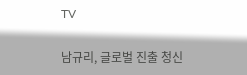TV

남규리, 글로벌 진출 청신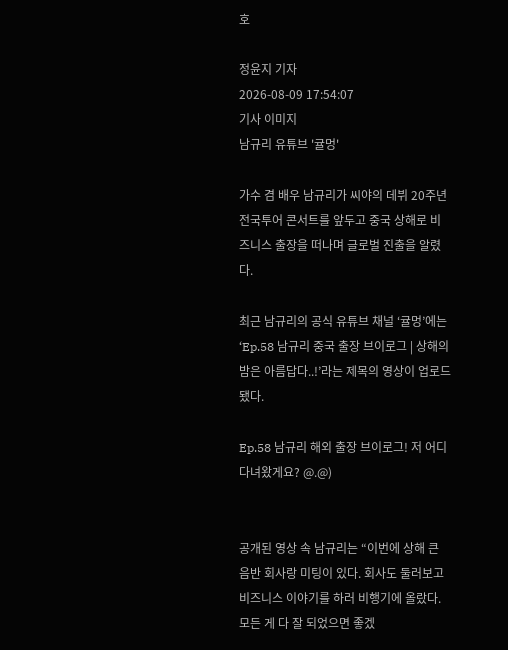호

정윤지 기자
2026-08-09 17:54:07
기사 이미지
남규리 유튜브 '귤멍'

가수 겸 배우 남규리가 씨야의 데뷔 20주년 전국투어 콘서트를 앞두고 중국 상해로 비즈니스 출장을 떠나며 글로벌 진출을 알렸다.

최근 남규리의 공식 유튜브 채널 ‘귤멍’에는 ‘Ep.58 남규리 중국 출장 브이로그 | 상해의 밤은 아름답다..!’라는 제목의 영상이 업로드됐다.

Ep.58 남규리 해외 출장 브이로그! 저 어디 다녀왔게요? @.@)


공개된 영상 속 남규리는 “이번에 상해 큰 음반 회사랑 미팅이 있다. 회사도 둘러보고 비즈니스 이야기를 하러 비행기에 올랐다. 모든 게 다 잘 되었으면 좋겠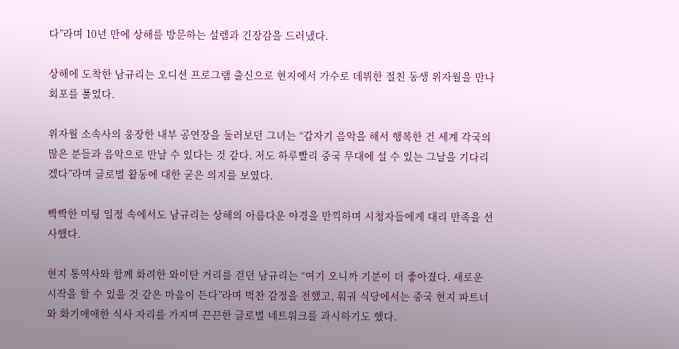다”라며 10년 만에 상해를 방문하는 설렘과 긴장감을 드러냈다.

상해에 도착한 남규리는 오디션 프로그램 출신으로 현지에서 가수로 데뷔한 절친 동생 위자월을 만나 회포를 풀었다.

위자월 소속사의 웅장한 내부 공연장을 둘러보던 그녀는 “갑자기 음악을 해서 행복한 건 세계 각국의 많은 분들과 음악으로 만날 수 있다는 것 같다. 저도 하루빨리 중국 무대에 설 수 있는 그날을 기다리겠다”라며 글로벌 활동에 대한 굳은 의지를 보였다.

빡빡한 미팅 일정 속에서도 남규리는 상해의 아름다운 야경을 만끽하며 시청자들에게 대리 만족을 선사했다.

현지 통역사와 함께 화려한 와이탄 거리를 걷던 남규리는 “여기 오니까 기분이 더 좋아졌다. 새로운 시작을 할 수 있을 것 같은 마음이 든다”라며 벅찬 감정을 전했고, 훠궈 식당에서는 중국 현지 파트너와 화기애애한 식사 자리를 가지며 끈끈한 글로벌 네트워크를 과시하기도 했다.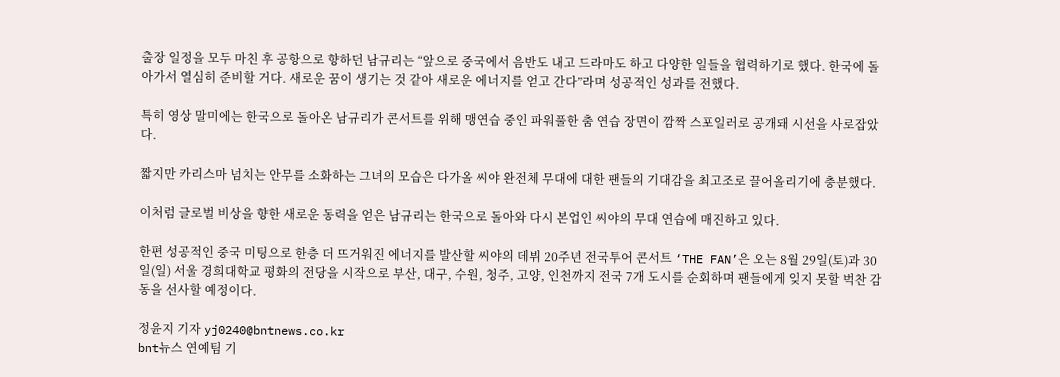출장 일정을 모두 마친 후 공항으로 향하던 남규리는 “앞으로 중국에서 음반도 내고 드라마도 하고 다양한 일들을 협력하기로 했다. 한국에 돌아가서 열심히 준비할 거다. 새로운 꿈이 생기는 것 같아 새로운 에너지를 얻고 간다”라며 성공적인 성과를 전했다.

특히 영상 말미에는 한국으로 돌아온 남규리가 콘서트를 위해 맹연습 중인 파워풀한 춤 연습 장면이 깜짝 스포일러로 공개돼 시선을 사로잡았다.

짧지만 카리스마 넘치는 안무를 소화하는 그녀의 모습은 다가올 씨야 완전체 무대에 대한 팬들의 기대감을 최고조로 끌어올리기에 충분했다.

이처럼 글로벌 비상을 향한 새로운 동력을 얻은 남규리는 한국으로 돌아와 다시 본업인 씨야의 무대 연습에 매진하고 있다.

한편 성공적인 중국 미팅으로 한층 더 뜨거워진 에너지를 발산할 씨야의 데뷔 20주년 전국투어 콘서트 ‘THE FAN’은 오는 8월 29일(토)과 30일(일) 서울 경희대학교 평화의 전당을 시작으로 부산, 대구, 수원, 청주, 고양, 인천까지 전국 7개 도시를 순회하며 팬들에게 잊지 못할 벅찬 감동을 선사할 예정이다.

정윤지 기자 yj0240@bntnews.co.kr
bnt뉴스 연예팀 기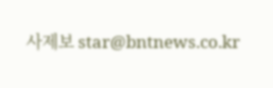사제보 star@bntnews.co.kr